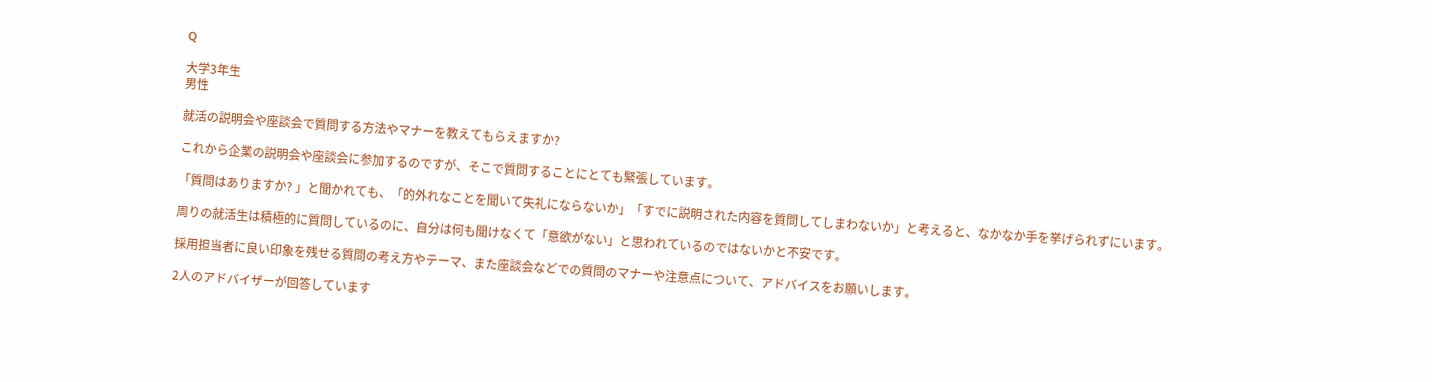Q

大学3年生
男性

就活の説明会や座談会で質問する方法やマナーを教えてもらえますか?

これから企業の説明会や座談会に参加するのですが、そこで質問することにとても緊張しています。

「質問はありますか? 」と聞かれても、「的外れなことを聞いて失礼にならないか」「すでに説明された内容を質問してしまわないか」と考えると、なかなか手を挙げられずにいます。

周りの就活生は積極的に質問しているのに、自分は何も聞けなくて「意欲がない」と思われているのではないかと不安です。

採用担当者に良い印象を残せる質問の考え方やテーマ、また座談会などでの質問のマナーや注意点について、アドバイスをお願いします。

2人のアドバイザーが回答しています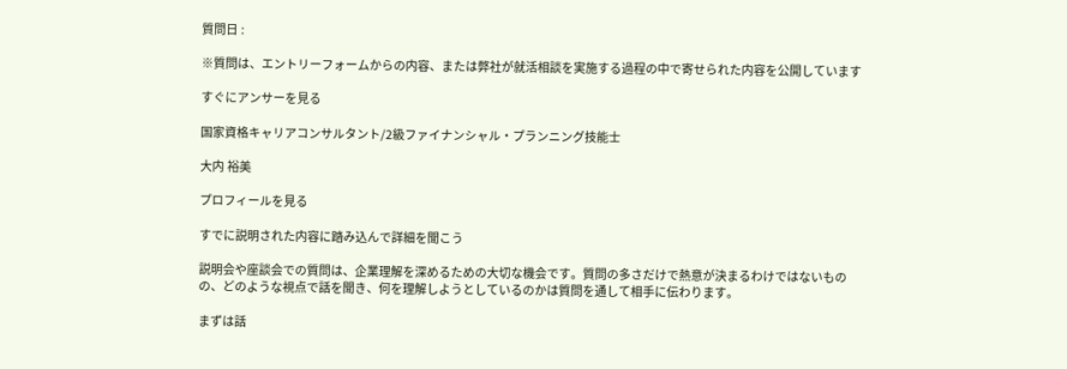質問日 :

※質問は、エントリーフォームからの内容、または弊社が就活相談を実施する過程の中で寄せられた内容を公開しています

すぐにアンサーを見る

国家資格キャリアコンサルタント/2級ファイナンシャル・プランニング技能士

大内 裕美

プロフィールを見る

すでに説明された内容に踏み込んで詳細を聞こう

説明会や座談会での質問は、企業理解を深めるための大切な機会です。質問の多さだけで熱意が決まるわけではないものの、どのような視点で話を聞き、何を理解しようとしているのかは質問を通して相手に伝わります。

まずは話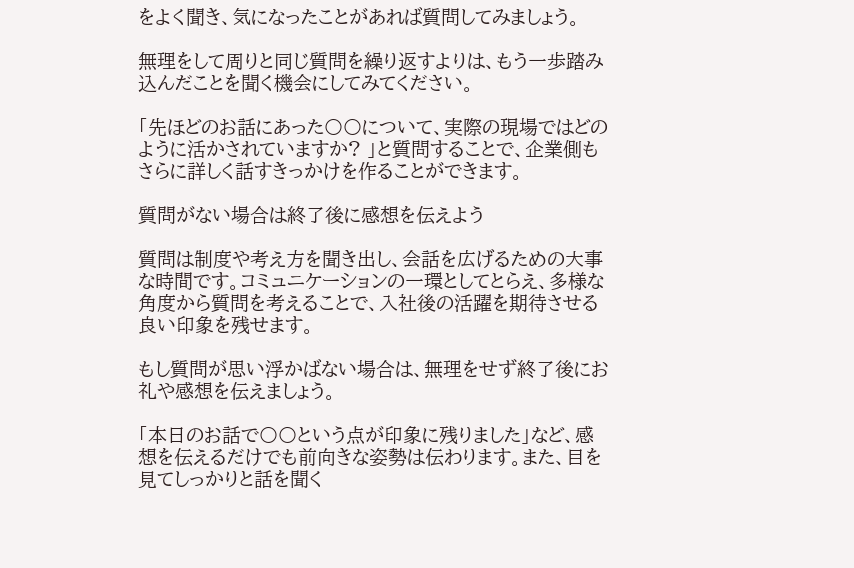をよく聞き、気になったことがあれば質問してみましょう。

無理をして周りと同じ質問を繰り返すよりは、もう一歩踏み込んだことを聞く機会にしてみてください。

「先ほどのお話にあった〇〇について、実際の現場ではどのように活かされていますか? 」と質問することで、企業側もさらに詳しく話すきっかけを作ることができます。

質問がない場合は終了後に感想を伝えよう

質問は制度や考え方を聞き出し、会話を広げるための大事な時間です。コミュニケーションの一環としてとらえ、多様な角度から質問を考えることで、入社後の活躍を期待させる良い印象を残せます。

もし質問が思い浮かばない場合は、無理をせず終了後にお礼や感想を伝えましょう。

「本日のお話で〇〇という点が印象に残りました」など、感想を伝えるだけでも前向きな姿勢は伝わります。また、目を見てしっかりと話を聞く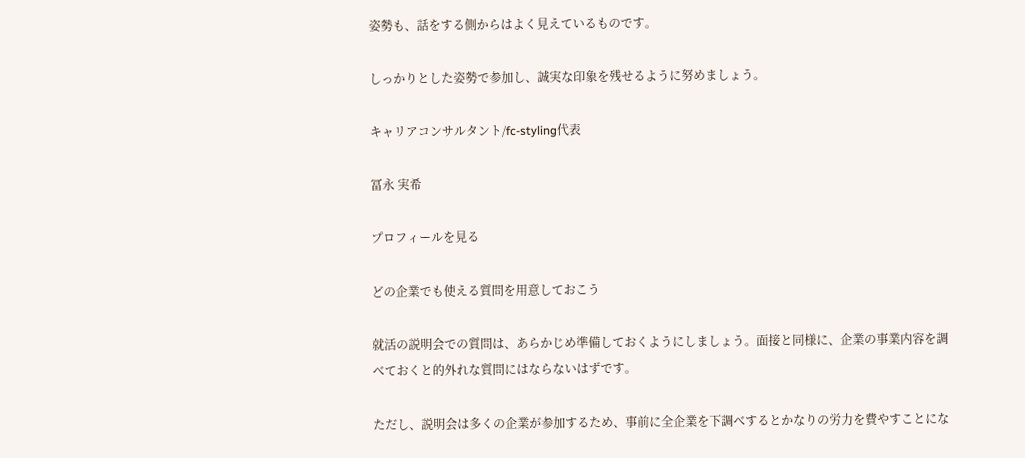姿勢も、話をする側からはよく見えているものです。

しっかりとした姿勢で参加し、誠実な印象を残せるように努めましょう。

キャリアコンサルタント/fc-styling代表

冨永 実希

プロフィールを見る

どの企業でも使える質問を用意しておこう

就活の説明会での質問は、あらかじめ準備しておくようにしましょう。面接と同様に、企業の事業内容を調べておくと的外れな質問にはならないはずです。

ただし、説明会は多くの企業が参加するため、事前に全企業を下調べするとかなりの労力を費やすことにな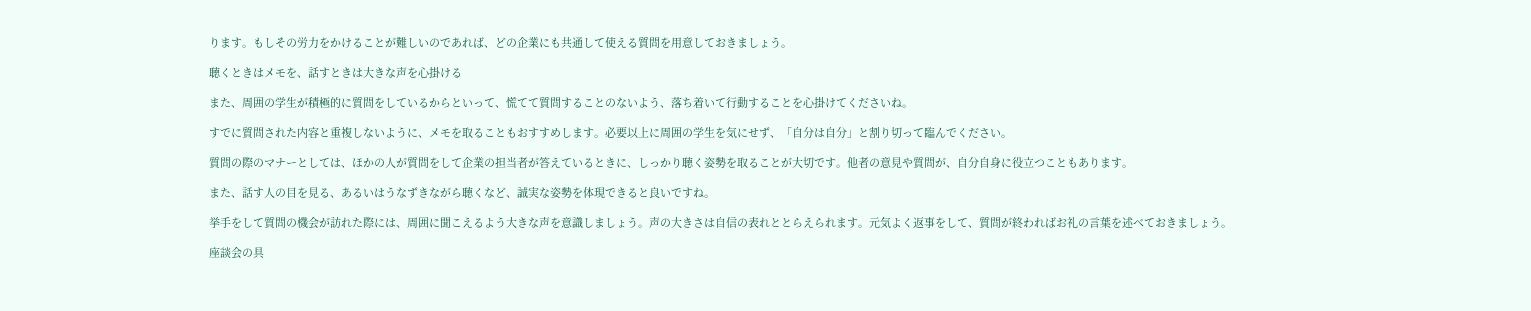ります。もしその労力をかけることが難しいのであれば、どの企業にも共通して使える質問を用意しておきましょう。

聴くときはメモを、話すときは大きな声を心掛ける

また、周囲の学生が積極的に質問をしているからといって、慌てて質問することのないよう、落ち着いて行動することを心掛けてくださいね。

すでに質問された内容と重複しないように、メモを取ることもおすすめします。必要以上に周囲の学生を気にせず、「自分は自分」と割り切って臨んでください。

質問の際のマナーとしては、ほかの人が質問をして企業の担当者が答えているときに、しっかり聴く姿勢を取ることが大切です。他者の意見や質問が、自分自身に役立つこともあります。

また、話す人の目を見る、あるいはうなずきながら聴くなど、誠実な姿勢を体現できると良いですね。

挙手をして質問の機会が訪れた際には、周囲に聞こえるよう大きな声を意識しましょう。声の大きさは自信の表れととらえられます。元気よく返事をして、質問が終わればお礼の言葉を述べておきましょう。

座談会の具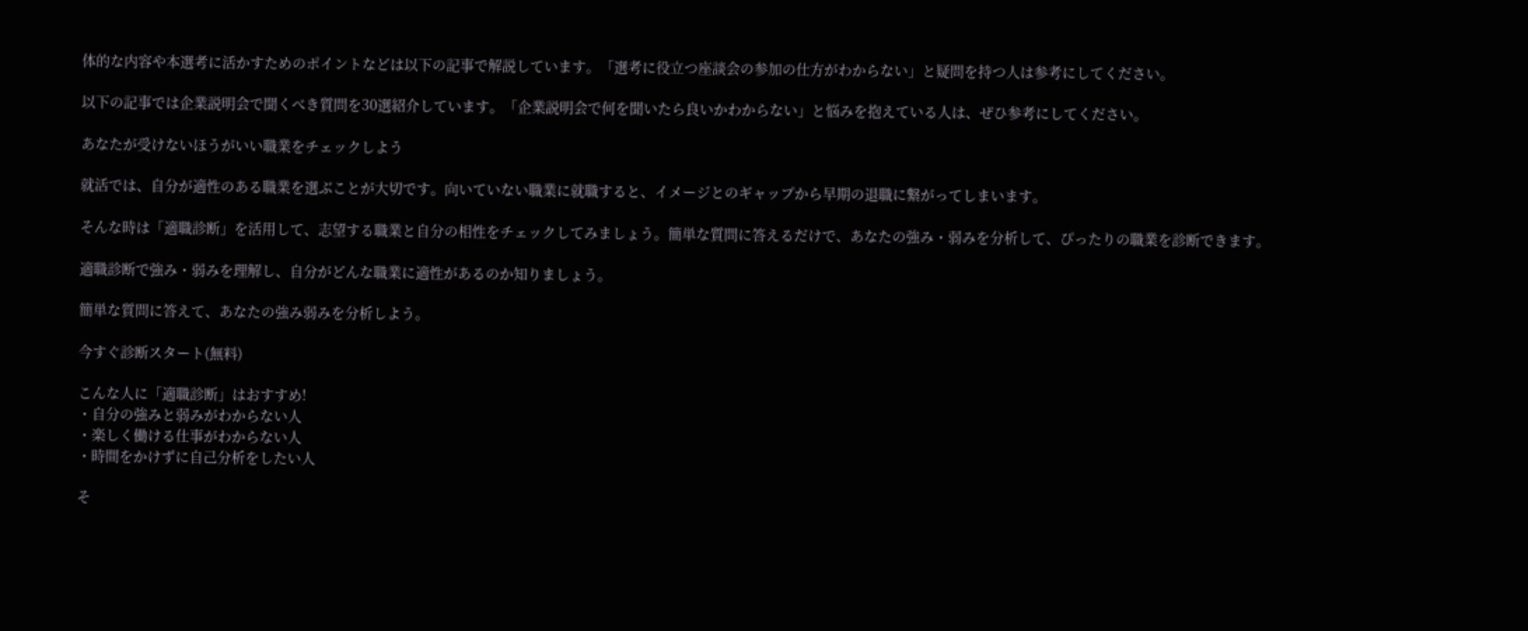体的な内容や本選考に活かすためのポイントなどは以下の記事で解説しています。「選考に役立つ座談会の参加の仕方がわからない」と疑問を持つ人は参考にしてください。

以下の記事では企業説明会で聞くべき質問を30選紹介しています。「企業説明会で何を聞いたら良いかわからない」と悩みを抱えている人は、ぜひ参考にしてください。

あなたが受けないほうがいい職業をチェックしよう

就活では、自分が適性のある職業を選ぶことが大切です。向いていない職業に就職すると、イメージとのギャップから早期の退職に繋がってしまいます。

そんな時は「適職診断」を活用して、志望する職業と自分の相性をチェックしてみましょう。簡単な質問に答えるだけで、あなたの強み・弱みを分析して、ぴったりの職業を診断できます。

適職診断で強み・弱みを理解し、自分がどんな職業に適性があるのか知りましょう。

簡単な質問に答えて、あなたの強み弱みを分析しよう。

今すぐ診断スタート(無料)

こんな人に「適職診断」はおすすめ!
・自分の強みと弱みがわからない人
・楽しく働ける仕事がわからない人
・時間をかけずに自己分析をしたい人

そ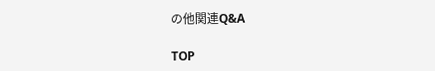の他関連Q&A

TOP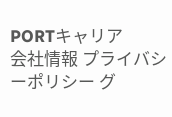PORTキャリア
会社情報 プライバシーポリシー グ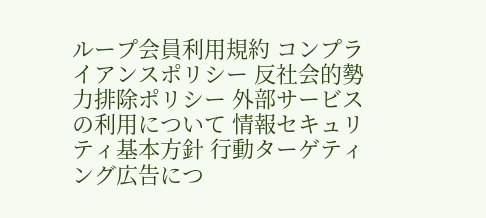ループ会員利用規約 コンプライアンスポリシー 反社会的勢力排除ポリシー 外部サービスの利用について 情報セキュリティ基本方針 行動ターゲティング広告につ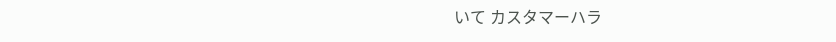いて カスタマーハラ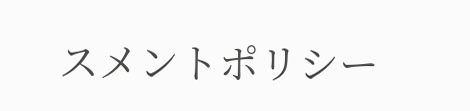スメントポリシー